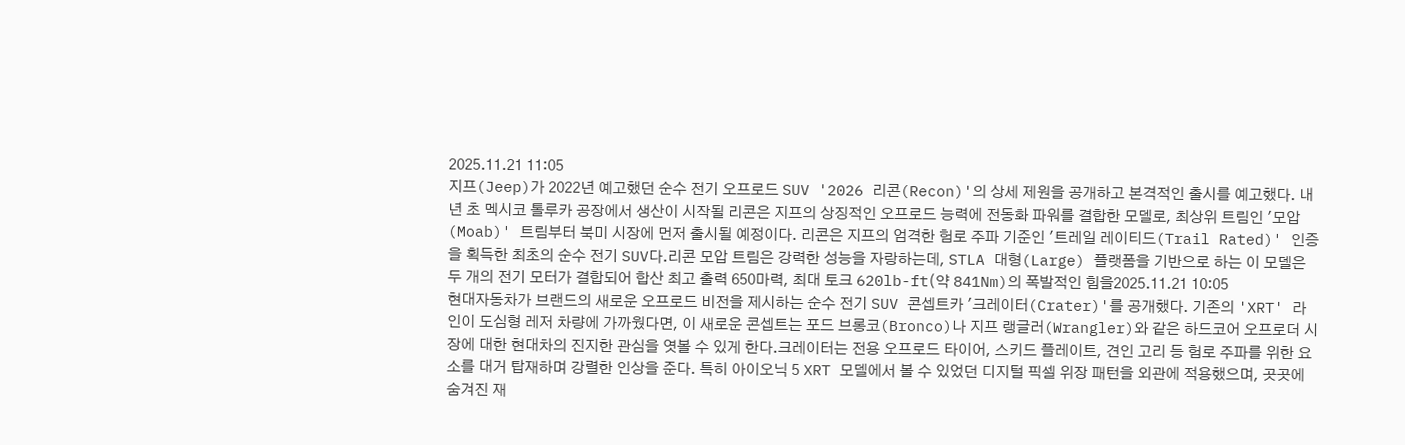2025.11.21 11:05
지프(Jeep)가 2022년 예고했던 순수 전기 오프로드 SUV '2026 리콘(Recon)'의 상세 제원을 공개하고 본격적인 출시를 예고했다. 내년 초 멕시코 톨루카 공장에서 생산이 시작될 리콘은 지프의 상징적인 오프로드 능력에 전동화 파워를 결합한 모델로, 최상위 트림인 '모압(Moab)' 트림부터 북미 시장에 먼저 출시될 예정이다. 리콘은 지프의 엄격한 험로 주파 기준인 '트레일 레이티드(Trail Rated)' 인증을 획득한 최초의 순수 전기 SUV다.리콘 모압 트림은 강력한 성능을 자랑하는데, STLA 대형(Large) 플랫폼을 기반으로 하는 이 모델은 두 개의 전기 모터가 결합되어 합산 최고 출력 650마력, 최대 토크 620lb-ft(약 841Nm)의 폭발적인 힘을2025.11.21 10:05
현대자동차가 브랜드의 새로운 오프로드 비전을 제시하는 순수 전기 SUV 콘셉트카 '크레이터(Crater)'를 공개했다. 기존의 'XRT' 라인이 도심형 레저 차량에 가까웠다면, 이 새로운 콘셉트는 포드 브롱코(Bronco)나 지프 랭글러(Wrangler)와 같은 하드코어 오프로더 시장에 대한 현대차의 진지한 관심을 엿볼 수 있게 한다.크레이터는 전용 오프로드 타이어, 스키드 플레이트, 견인 고리 등 험로 주파를 위한 요소를 대거 탑재하며 강렬한 인상을 준다. 특히 아이오닉 5 XRT 모델에서 볼 수 있었던 디지털 픽셀 위장 패턴을 외관에 적용했으며, 곳곳에 숨겨진 재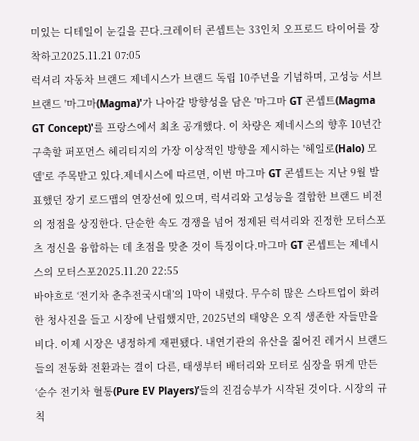미있는 디테일이 눈길을 끈다.크레이터 콘셉트는 33인치 오프로드 타이어를 장착하고2025.11.21 07:05
럭셔리 자동차 브랜드 제네시스가 브랜드 독립 10주년을 기념하며, 고성능 서브 브랜드 '마그마(Magma)'가 나아갈 방향성을 담은 '마그마 GT 콘셉트(Magma GT Concept)'를 프랑스에서 최초 공개했다. 이 차량은 제네시스의 향후 10년간 구축할 퍼포먼스 헤리티지의 가장 이상적인 방향을 제시하는 '헤일로(Halo) 모델'로 주목받고 있다.제네시스에 따르면, 이번 마그마 GT 콘셉트는 지난 9월 발표했던 장기 로드맵의 연장선에 있으며, 럭셔리와 고성능을 결합한 브랜드 비전의 정점을 상징한다. 단순한 속도 경쟁을 넘어 정제된 럭셔리와 진정한 모터스포츠 정신을 융합하는 데 초점을 맞춘 것이 특징이다.마그마 GT 콘셉트는 제네시스의 모터스포2025.11.20 22:55
바야흐로 ‘전기차 춘추전국시대’의 1막이 내렸다. 무수히 많은 스타트업이 화려한 청사진을 들고 시장에 난립했지만, 2025년의 태양은 오직 생존한 자들만을 비다. 이제 시장은 냉정하게 재편됐다. 내연기관의 유산을 짊어진 레거시 브랜드들의 전동화 전환과는 결이 다른, 태생부터 배터리와 모터로 심장을 뛰게 만든 ‘순수 전기차 혈통(Pure EV Players)’들의 진검승부가 시작된 것이다. 시장의 규칙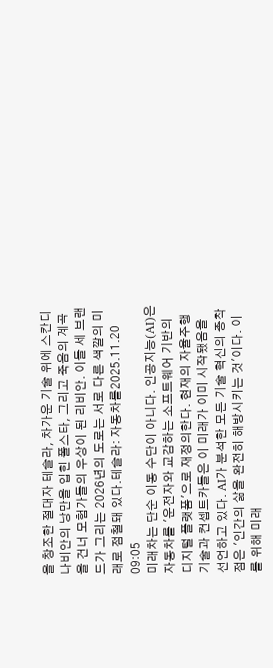을 창조한 절대자 테슬라, 차가운 기술 위에 스칸디나비안의 낭만을 입힌 폴스타, 그리고 죽음의 계곡을 건너 모험가들의 우상이 된 리비안. 이들 세 브랜드가 그리는 2026년의 도로는 서로 다른 색깔의 미래로 점철돼 있다.테슬라: 자동차를2025.11.20 09:05
미래차는 단순 이동 수단이 아니다. 인공지능(AI)은 자동차를 '운전자와 교감하는 소프트웨어 기반의 디지털 플랫폼'으로 재정의한다. 현재의 자율주행 기술과 컨셉트카들은 이 미래가 이미 시작됐음을 선언하고 있다. AI가 분석한 모든 기술 혁신의 종착점은 '인간의 삶을 완전히 해방시키는 것'이다. 이를 위해 미래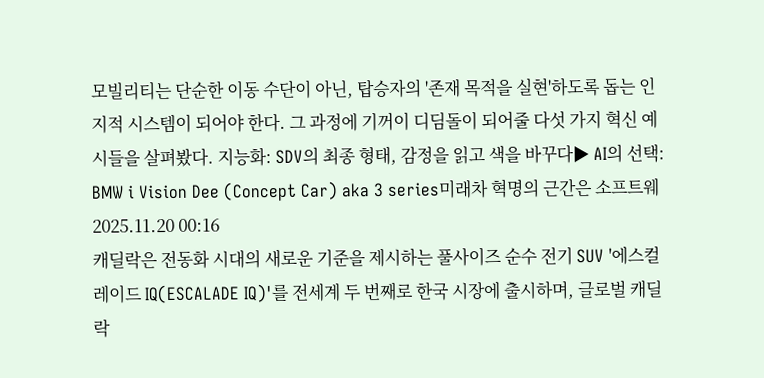모빌리티는 단순한 이동 수단이 아닌, 탑승자의 '존재 목적을 실현'하도록 돕는 인지적 시스템이 되어야 한다. 그 과정에 기꺼이 디딤돌이 되어줄 다섯 가지 혁신 예시들을 살펴봤다. 지능화: SDV의 최종 형태, 감정을 읽고 색을 바꾸다▶ AI의 선택: BMW i Vision Dee (Concept Car) aka 3 series미래차 혁명의 근간은 소프트웨2025.11.20 00:16
캐딜락은 전동화 시대의 새로운 기준을 제시하는 풀사이즈 순수 전기 SUV '에스컬레이드 IQ(ESCALADE IQ)'를 전세계 두 번째로 한국 시장에 출시하며, 글로벌 캐딜락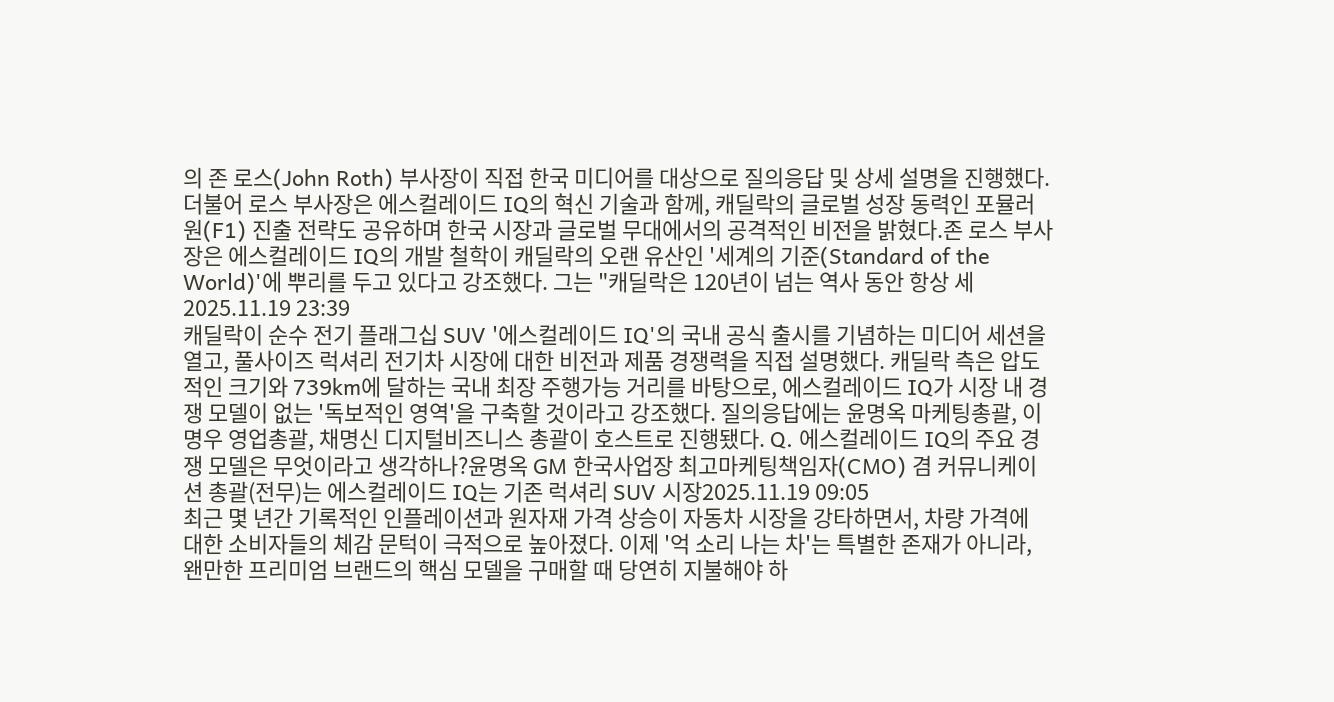의 존 로스(John Roth) 부사장이 직접 한국 미디어를 대상으로 질의응답 및 상세 설명을 진행했다. 더불어 로스 부사장은 에스컬레이드 IQ의 혁신 기술과 함께, 캐딜락의 글로벌 성장 동력인 포뮬러원(F1) 진출 전략도 공유하며 한국 시장과 글로벌 무대에서의 공격적인 비전을 밝혔다.존 로스 부사장은 에스컬레이드 IQ의 개발 철학이 캐딜락의 오랜 유산인 '세계의 기준(Standard of the World)'에 뿌리를 두고 있다고 강조했다. 그는 "캐딜락은 120년이 넘는 역사 동안 항상 세2025.11.19 23:39
캐딜락이 순수 전기 플래그십 SUV '에스컬레이드 IQ'의 국내 공식 출시를 기념하는 미디어 세션을 열고, 풀사이즈 럭셔리 전기차 시장에 대한 비전과 제품 경쟁력을 직접 설명했다. 캐딜락 측은 압도적인 크기와 739km에 달하는 국내 최장 주행가능 거리를 바탕으로, 에스컬레이드 IQ가 시장 내 경쟁 모델이 없는 '독보적인 영역'을 구축할 것이라고 강조했다. 질의응답에는 윤명옥 마케팅총괄, 이명우 영업총괄, 채명신 디지털비즈니스 총괄이 호스트로 진행됐다. Q. 에스컬레이드 IQ의 주요 경쟁 모델은 무엇이라고 생각하나?윤명옥 GM 한국사업장 최고마케팅책임자(CMO) 겸 커뮤니케이션 총괄(전무)는 에스컬레이드 IQ는 기존 럭셔리 SUV 시장2025.11.19 09:05
최근 몇 년간 기록적인 인플레이션과 원자재 가격 상승이 자동차 시장을 강타하면서, 차량 가격에 대한 소비자들의 체감 문턱이 극적으로 높아졌다. 이제 '억 소리 나는 차'는 특별한 존재가 아니라, 왠만한 프리미엄 브랜드의 핵심 모델을 구매할 때 당연히 지불해야 하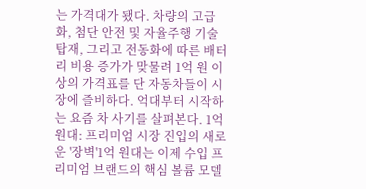는 가격대가 됐다. 차량의 고급화, 첨단 안전 및 자율주행 기술 탑재, 그리고 전동화에 따른 배터리 비용 증가가 맞물려 1억 원 이상의 가격표를 단 자동차들이 시장에 즐비하다. 억대부터 시작하는 요즘 차 사기를 살펴본다. 1억 원대: 프리미엄 시장 진입의 새로운 '장벽'1억 원대는 이제 수입 프리미엄 브랜드의 핵심 볼륨 모델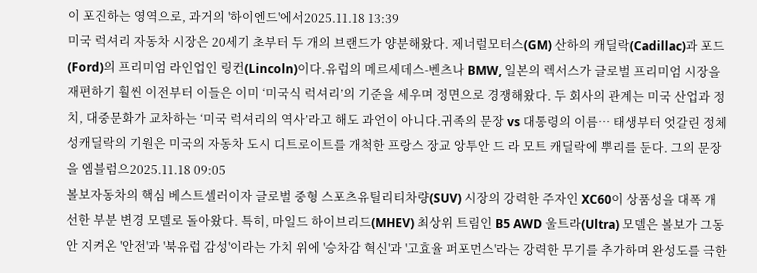이 포진하는 영역으로, 과거의 '하이엔드'에서2025.11.18 13:39
미국 럭셔리 자동차 시장은 20세기 초부터 두 개의 브랜드가 양분해왔다. 제너럴모터스(GM) 산하의 캐딜락(Cadillac)과 포드(Ford)의 프리미엄 라인업인 링컨(Lincoln)이다.유럽의 메르세데스-벤츠나 BMW, 일본의 렉서스가 글로벌 프리미엄 시장을 재편하기 훨씬 이전부터 이들은 이미 ‘미국식 럭셔리’의 기준을 세우며 정면으로 경쟁해왔다. 두 회사의 관계는 미국 산업과 정치, 대중문화가 교차하는 ‘미국 럭셔리의 역사’라고 해도 과언이 아니다.귀족의 문장 vs 대통령의 이름… 태생부터 엇갈린 정체성캐딜락의 기원은 미국의 자동차 도시 디트로이트를 개척한 프랑스 장교 앙투안 드 라 모트 캐딜락에 뿌리를 둔다. 그의 문장을 엠블럼으2025.11.18 09:05
볼보자동차의 핵심 베스트셀러이자 글로벌 중형 스포츠유틸리티차량(SUV) 시장의 강력한 주자인 XC60이 상품성을 대폭 개선한 부분 변경 모델로 돌아왔다. 특히, 마일드 하이브리드(MHEV) 최상위 트림인 B5 AWD 울트라(Ultra) 모델은 볼보가 그동안 지켜온 '안전'과 '북유럽 감성'이라는 가치 위에 '승차감 혁신'과 '고효율 퍼포먼스'라는 강력한 무기를 추가하며 완성도를 극한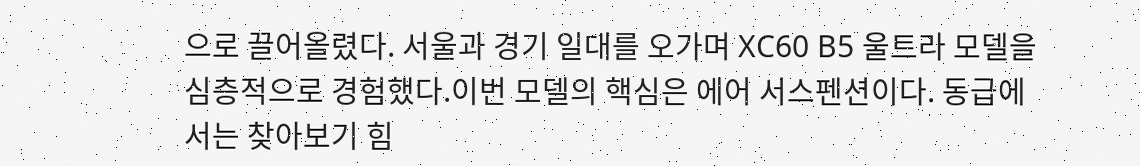으로 끌어올렸다. 서울과 경기 일대를 오가며 XC60 B5 울트라 모델을 심층적으로 경험했다.이번 모델의 핵심은 에어 서스펜션이다. 동급에서는 찾아보기 힘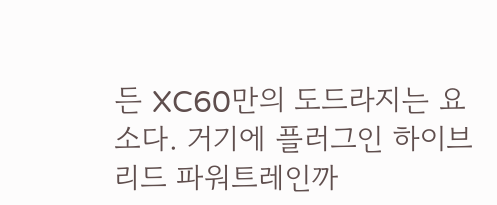든 XC60만의 도드라지는 요소다. 거기에 플러그인 하이브리드 파워트레인까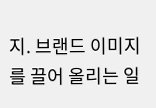지. 브랜드 이미지를 끌어 올리는 일